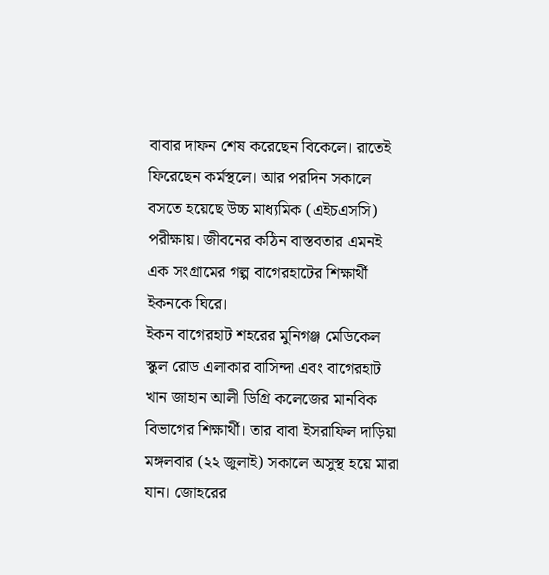বাবার দাফন শেষ করেছেন বিকেলে। রাতেই ফিরেছেন কর্মস্থলে। আর পরদিন সকালে বসতে হয়েছে উচ্চ মাধ্যমিক (এইচএসসি) পরীক্ষায়। জীবনের কঠিন বাস্তবতার এমনই এক সংগ্রামের গল্প বাগেরহাটের শিক্ষার্থী ইকনকে ঘিরে।
ইকন বাগেরহাট শহরের মুনিগঞ্জ মেডিকেল স্কুল রোড এলাকার বাসিন্দা এবং বাগেরহাট খান জাহান আলী ডিগ্রি কলেজের মানবিক বিভাগের শিক্ষার্থী। তার বাবা ইসরাফিল দাড়িয়া মঙ্গলবার (২২ জুলাই) সকালে অসুস্থ হয়ে মারা যান। জোহরের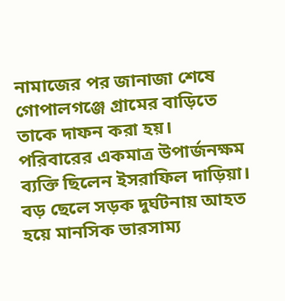নামাজের পর জানাজা শেষে গোপালগঞ্জে গ্রামের বাড়িতে তাকে দাফন করা হয়।
পরিবারের একমাত্র উপার্জনক্ষম ব্যক্তি ছিলেন ইসরাফিল দাড়িয়া। বড় ছেলে সড়ক দুর্ঘটনায় আহত হয়ে মানসিক ভারসাম্য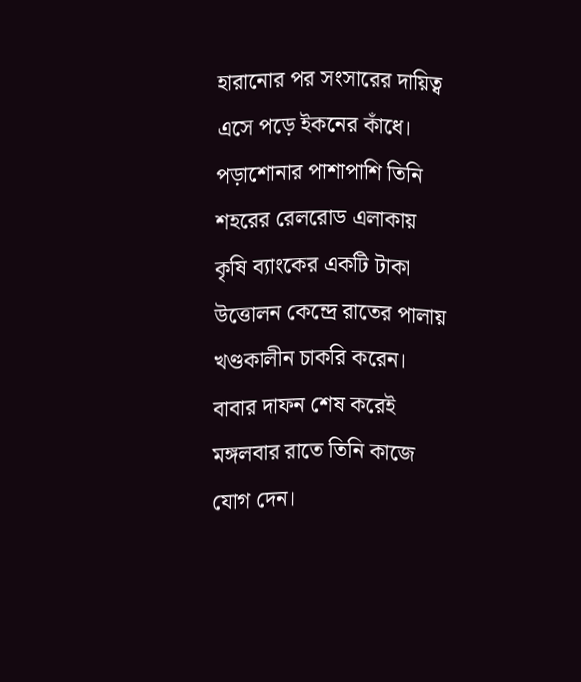হারানোর পর সংসারের দায়িত্ব এসে পড়ে ইকনের কাঁধে। পড়াশোনার পাশাপাশি তিনি শহরের রেলরোড এলাকায় কৃষি ব্যাংকের একটি টাকা উত্তোলন কেন্দ্রে রাতের পালায় খণ্ডকালীন চাকরি করেন।
বাবার দাফন শেষ করেই মঙ্গলবার রাতে তিনি কাজে যোগ দেন।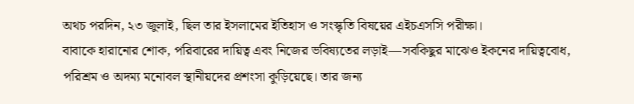অথচ পরদিন, ২৩ জুলাই, ছিল তার ইসলামের ইতিহাস ও সংস্কৃতি বিষয়ের এইচএসসি পরীক্ষা।
বাবাকে হারানোর শোক, পরিবারের দায়িত্ব এবং নিজের ভবিষ্যতের লড়াই—সবকিছুর মাঝেও ইকনের দায়িত্ববোধ, পরিশ্রম ও অদম্য মনোবল স্থানীয়দের প্রশংসা কুড়িয়েছে। তার জন্য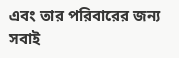এবং তার পরিবারের জন্য সবাই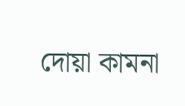দোয়া কামনা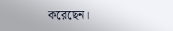করেছেন।